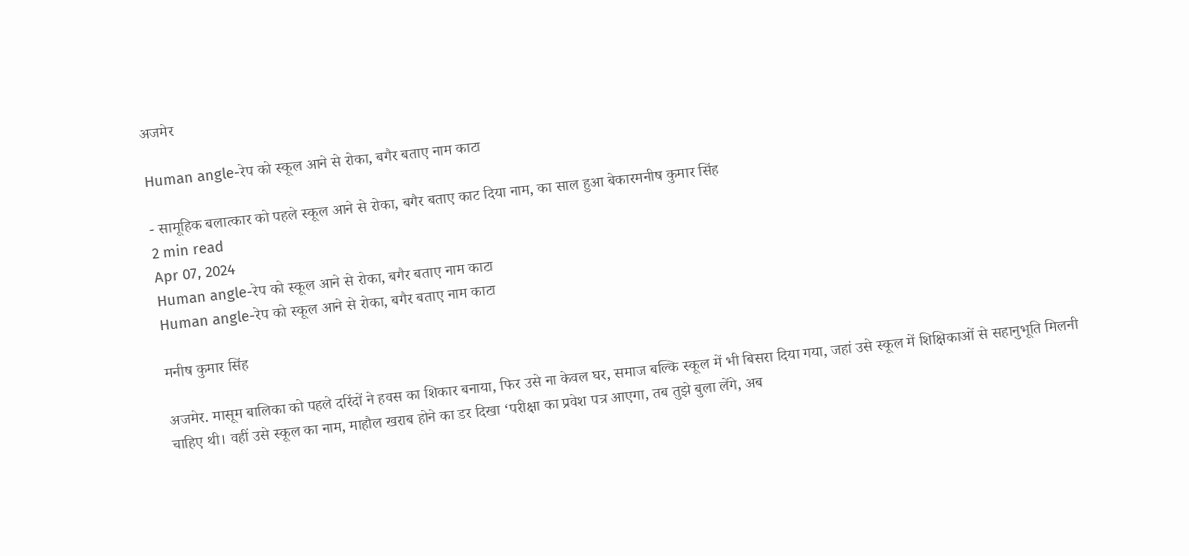अजमेर

Human angle-रेप को स्कूल आने से रोका, बगैर बताए नाम काटा

- सामूहिक बलात्कार को पहले स्कूल आने से रोका, बगैर बताए काट दिया नाम, का साल हुआ बेकारमनीष कुमार सिंह
2 min read
Apr 07, 2024
Human angle-रेप को स्कूल आने से रोका, बगैर बताए नाम काटा
Human angle-रेप को स्कूल आने से रोका, बगैर बताए नाम काटा

मनीष कुमार सिंह

अजमेर. मासूम बालिका को पहले दरिंदों ने हवस का शिकार बनाया, फिर उसे ना केवल घर, समाज बल्कि स्कूल में भी बिसरा दिया गया, जहां उसे स्कूल में शिक्षिकाओं से सहानुभूति मिलनी चाहिए थी। वहीं उसे स्कूल का नाम, माहौल खराब होने का डर दिखा ‘परीक्षा का प्रवेश पत्र आएगा, तब तुझे बुला लेंगे, अब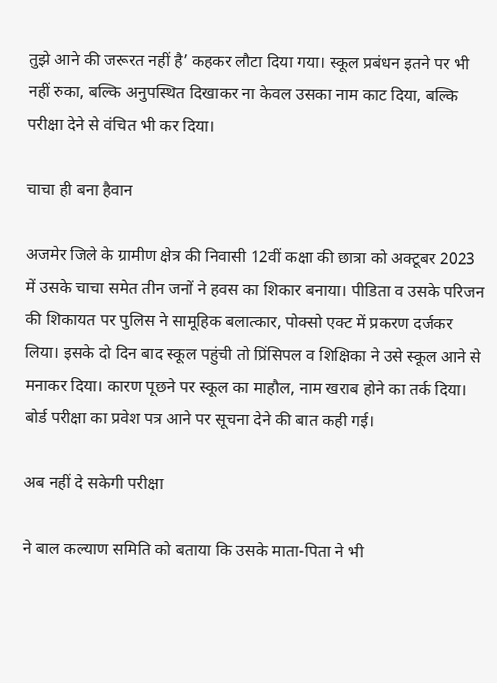तुझे आने की जरूरत नहीं है’ कहकर लौटा दिया गया। स्कूल प्रबंधन इतने पर भी नहीं रुका, बल्कि अनुपस्थित दिखाकर ना केवल उसका नाम काट दिया, बल्कि परीक्षा देने से वंचित भी कर दिया।

चाचा ही बना हैवान

अजमेर जिले के ग्रामीण क्षेत्र की निवासी 12वीं कक्षा की छात्रा को अक्टूबर 2023 में उसके चाचा समेत तीन जनों ने हवस का शिकार बनाया। पीडिता व उसके परिजन की शिकायत पर पुलिस ने सामूहिक बलात्कार, पोक्सो एक्ट में प्रकरण दर्जकर लिया। इसके दो दिन बाद स्कूल पहुंची तो प्रिंसिपल व शिक्षिका ने उसे स्कूल आने से मनाकर दिया। कारण पूछने पर स्कूल का माहौल, नाम खराब होने का तर्क दिया। बोर्ड परीक्षा का प्रवेश पत्र आने पर सूचना देने की बात कही गई।

अब नहीं दे सकेगी परीक्षा

ने बाल कल्याण समिति को बताया कि उसके माता-पिता ने भी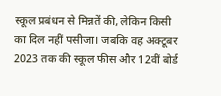स्कूल प्रबंधन से मिन्नतें की, लेकिन किसी का दिल नहीं पसीजा। जबकि वह अक्टूबर 2023 तक की स्कूल फीस और 12वीं बोर्ड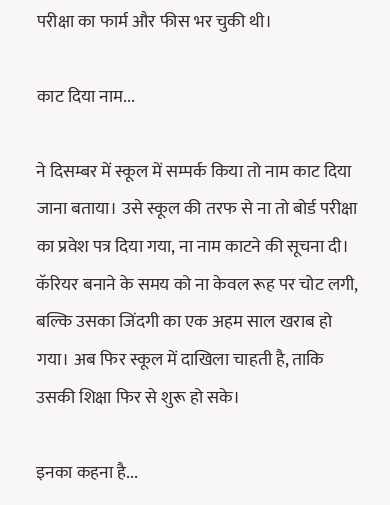परीक्षा का फार्म और फीस भर चुकी थी।

काट दिया नाम...

ने दिसम्बर में स्कूल में सम्पर्क किया तो नाम काट दिया जाना बताया। उसे स्कूल की तरफ से ना तो बोर्ड परीक्षा का प्रवेश पत्र दिया गया, ना नाम काटने की सूचना दी। कॅरियर बनाने के समय को ना केवल रूह पर चोट लगी, बल्कि उसका जिंदगी का एक अहम साल खराब हो गया। अब फिर स्कूल में दाखिला चाहती है, ताकि उसकी शिक्षा फिर से शुरू हो सके।

इनका कहना है...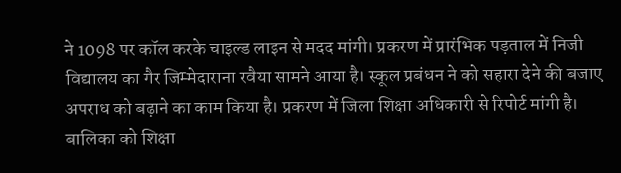ने 1098 पर कॉल करके चाइल्ड लाइन से मदद मांगी। प्रकरण में प्रारंभिक पड़ताल में निजी विद्यालय का गैर जिम्मेदाराना रवैया सामने आया है। स्कूल प्रबंधन ने को सहारा देने की बजाए अपराध को बढ़ाने का काम किया है। प्रकरण में जिला शिक्षा अधिकारी से रिपोर्ट मांगी है। बालिका को शिक्षा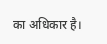का अधिकार है।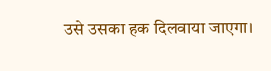उसे उसका हक दिलवाया जाएगा।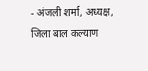- अंजली शर्मा, अध्यक्ष, जिला बाल कल्याण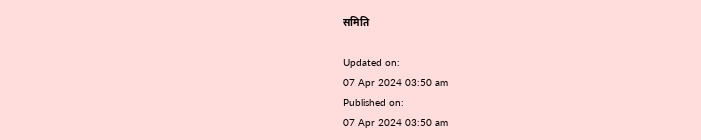समिति

Updated on:
07 Apr 2024 03:50 am
Published on:
07 Apr 2024 03:50 am